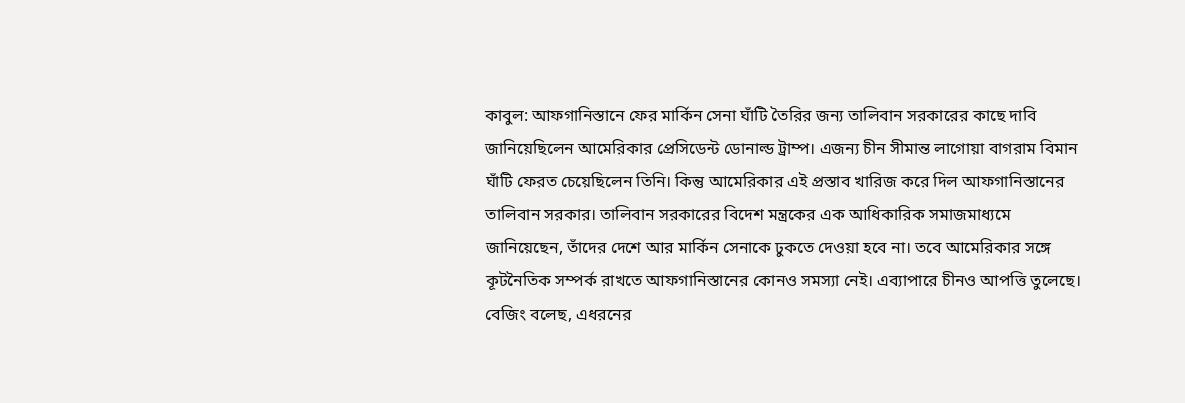কাবুল: আফগানিস্তানে ফের মার্কিন সেনা ঘাঁটি তৈরির জন্য তালিবান সরকারের কাছে দাবি জানিয়েছিলেন আমেরিকার প্রেসিডেন্ট ডোনাল্ড ট্রাম্প। এজন্য চীন সীমান্ত লাগোয়া বাগরাম বিমান ঘাঁটি ফেরত চেয়েছিলেন তিনি। কিন্তু আমেরিকার এই প্রস্তাব খারিজ করে দিল আফগানিস্তানের তালিবান সরকার। তালিবান সরকারের বিদেশ মন্ত্রকের এক আধিকারিক সমাজমাধ্যমে জানিয়েছেন, তাঁদের দেশে আর মার্কিন সেনাকে ঢুকতে দেওয়া হবে না। তবে আমেরিকার সঙ্গে কূটনৈতিক সম্পর্ক রাখতে আফগানিস্তানের কোনও সমস্যা নেই। এব্যাপারে চীনও আপত্তি তুলেছে। বেজিং বলেছ, এধরনের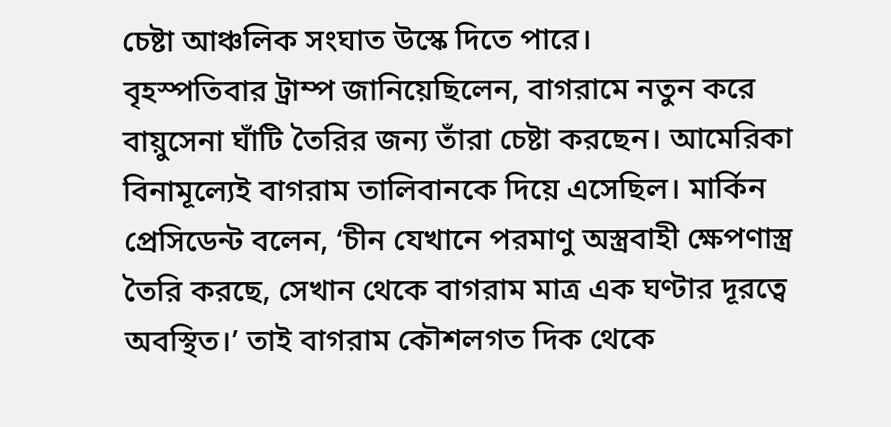চেষ্টা আঞ্চলিক সংঘাত উস্কে দিতে পারে।
বৃহস্পতিবার ট্রাম্প জানিয়েছিলেন, বাগরামে নতুন করে বায়ুসেনা ঘাঁটি তৈরির জন্য তাঁরা চেষ্টা করছেন। আমেরিকা বিনামূল্যেই বাগরাম তালিবানকে দিয়ে এসেছিল। মার্কিন প্রেসিডেন্ট বলেন, ‘চীন যেখানে পরমাণু অস্ত্রবাহী ক্ষেপণাস্ত্র তৈরি করছে, সেখান থেকে বাগরাম মাত্র এক ঘণ্টার দূরত্বে অবস্থিত।’ তাই বাগরাম কৌশলগত দিক থেকে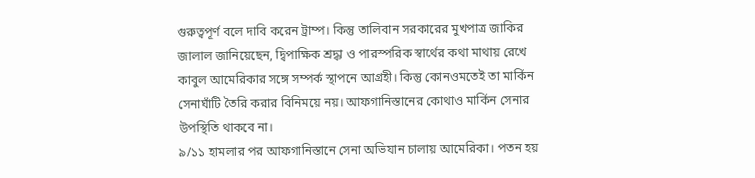গুরুত্বপূর্ণ বলে দাবি করেন ট্রাম্প। কিন্তু তালিবান সরকারের মুখপাত্র জাকির জালাল জানিয়েছেন, দ্বিপাক্ষিক শ্রদ্ধা ও পারস্পরিক স্বার্থের কথা মাথায় রেখে কাবুল আমেরিকার সঙ্গে সম্পর্ক স্থাপনে আগ্রহী। কিন্তু কোনওমতেই তা মার্কিন সেনাঘাঁটি তৈরি করার বিনিময়ে নয়। আফগানিস্তানের কোথাও মার্কিন সেনার উপস্থিতি থাকবে না।
৯/১১ হামলার পর আফগানিস্তানে সেনা অভিযান চালায় আমেরিকা। পতন হয়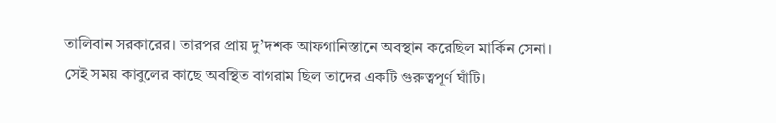তালিবান সরকারের। তারপর প্রায় দু’দশক আফগানিস্তানে অবস্থান করেছিল মার্কিন সেনা। সেই সময় কাবুলের কাছে অবস্থিত বাগরাম ছিল তাদের একটি গুরুত্বপূর্ণ ঘাঁটি।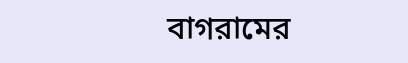বাগরামের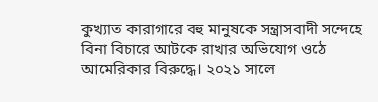কুখ্যাত কারাগারে বহু মানুষকে সন্ত্রাসবাদী সন্দেহে বিনা বিচারে আটকে রাখার অভিযোগ ওঠে আমেরিকার বিরুদ্ধে। ২০২১ সালে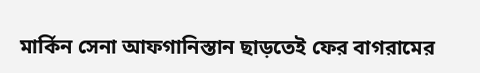মার্কিন সেনা আফগানিস্তান ছাড়তেই ফের বাগরামের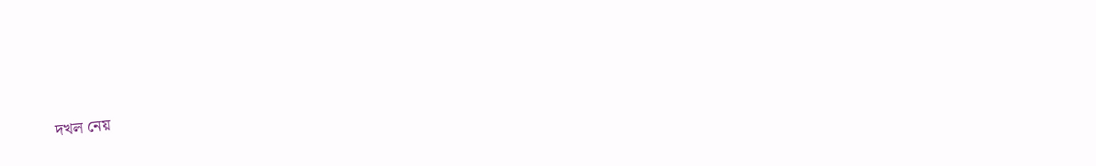দখল নেয়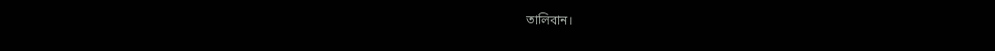তালিবান।